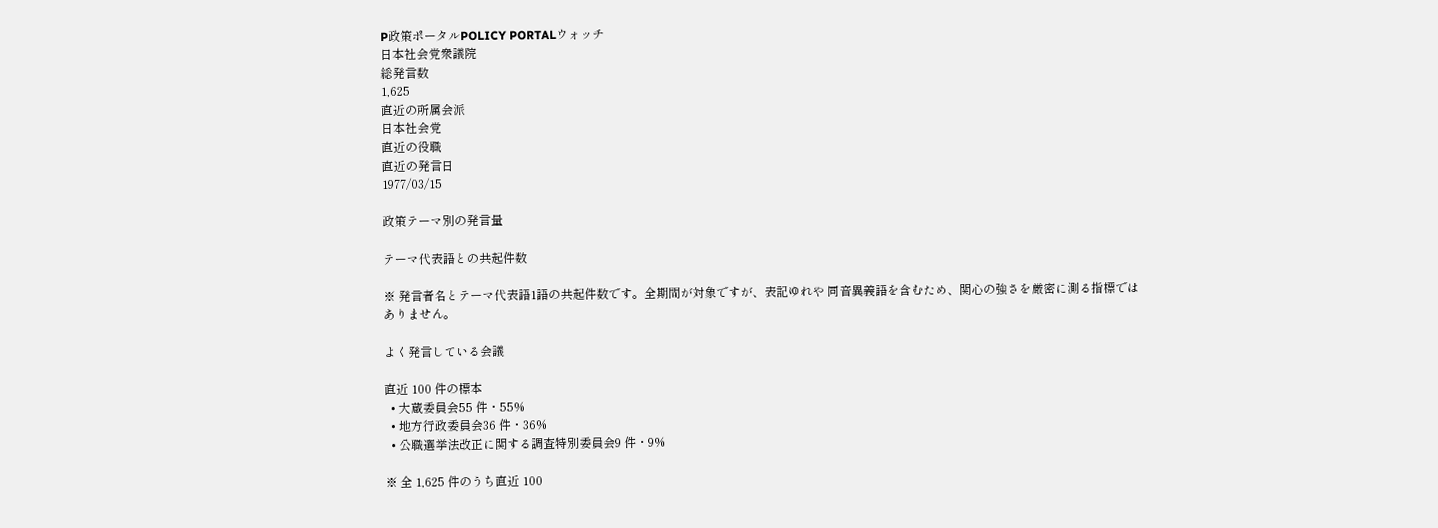P政策ポータルPOLICY PORTALウォッチ
日本社会党衆議院
総発言数
1,625
直近の所属会派
日本社会党
直近の役職
直近の発言日
1977/03/15

政策テーマ別の発言量

テーマ代表語との共起件数

※ 発言者名とテーマ代表語1語の共起件数です。全期間が対象ですが、表記ゆれや 同音異義語を含むため、関心の強さを厳密に測る指標ではありません。

よく発言している会議

直近 100 件の標本
  • 大蔵委員会55 件・55%
  • 地方行政委員会36 件・36%
  • 公職選挙法改正に関する調査特別委員会9 件・9%

※ 全 1,625 件のうち直近 100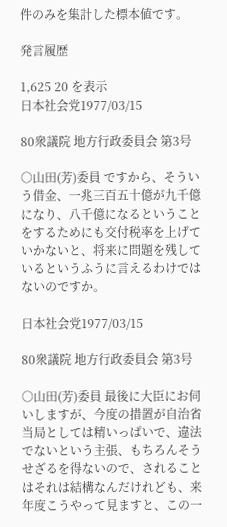件のみを集計した標本値です。

発言履歴

1,625 20 を表示
日本社会党1977/03/15

80衆議院 地方行政委員会 第3号

○山田(芳)委員 ですから、そういう借金、一兆三百五十億が九千億になり、八千億になるということをするためにも交付税率を上げていかないと、将来に問題を残しているというふうに言えるわけではないのですか。

日本社会党1977/03/15

80衆議院 地方行政委員会 第3号

○山田(芳)委員 最後に大臣にお伺いしますが、今度の措置が自治省当局としては精いっぱいで、違法でないという主張、もちろんそうせざるを得ないので、されることはそれは結構なんだけれども、来年度こうやって見ますと、この一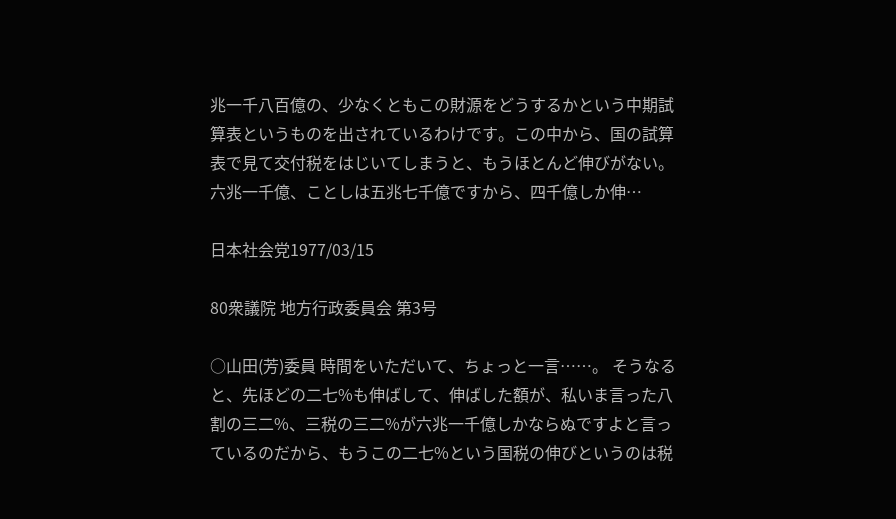兆一千八百億の、少なくともこの財源をどうするかという中期試算表というものを出されているわけです。この中から、国の試算表で見て交付税をはじいてしまうと、もうほとんど伸びがない。六兆一千億、ことしは五兆七千億ですから、四千億しか伸…

日本社会党1977/03/15

80衆議院 地方行政委員会 第3号

○山田(芳)委員 時間をいただいて、ちょっと一言……。 そうなると、先ほどの二七%も伸ばして、伸ばした額が、私いま言った八割の三二%、三税の三二%が六兆一千億しかならぬですよと言っているのだから、もうこの二七%という国税の伸びというのは税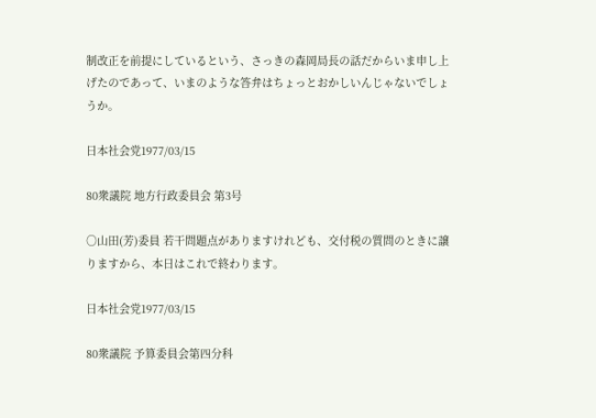制改正を前提にしているという、さっきの森岡局長の話だからいま申し上げたのであって、いまのような答弁はちょっとおかしいんじゃないでしょうか。

日本社会党1977/03/15

80衆議院 地方行政委員会 第3号

○山田(芳)委員 若干問題点がありますけれども、交付税の質問のときに譲りますから、本日はこれで終わります。

日本社会党1977/03/15

80衆議院 予算委員会第四分科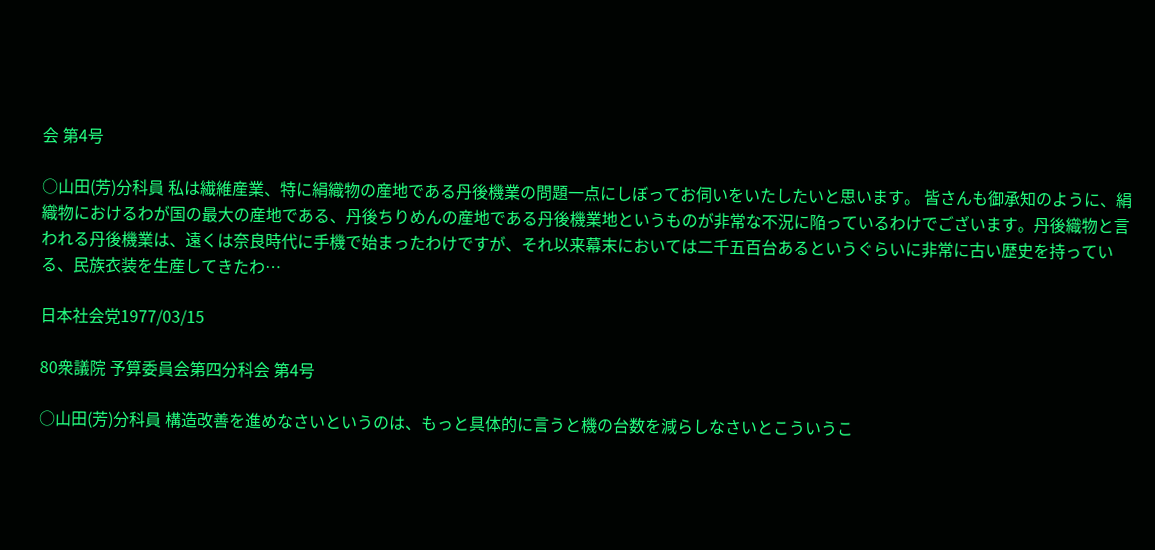会 第4号

○山田(芳)分科員 私は繊維産業、特に絹織物の産地である丹後機業の問題一点にしぼってお伺いをいたしたいと思います。 皆さんも御承知のように、絹織物におけるわが国の最大の産地である、丹後ちりめんの産地である丹後機業地というものが非常な不況に陥っているわけでございます。丹後織物と言われる丹後機業は、遠くは奈良時代に手機で始まったわけですが、それ以来幕末においては二千五百台あるというぐらいに非常に古い歴史を持っている、民族衣装を生産してきたわ…

日本社会党1977/03/15

80衆議院 予算委員会第四分科会 第4号

○山田(芳)分科員 構造改善を進めなさいというのは、もっと具体的に言うと機の台数を減らしなさいとこういうこ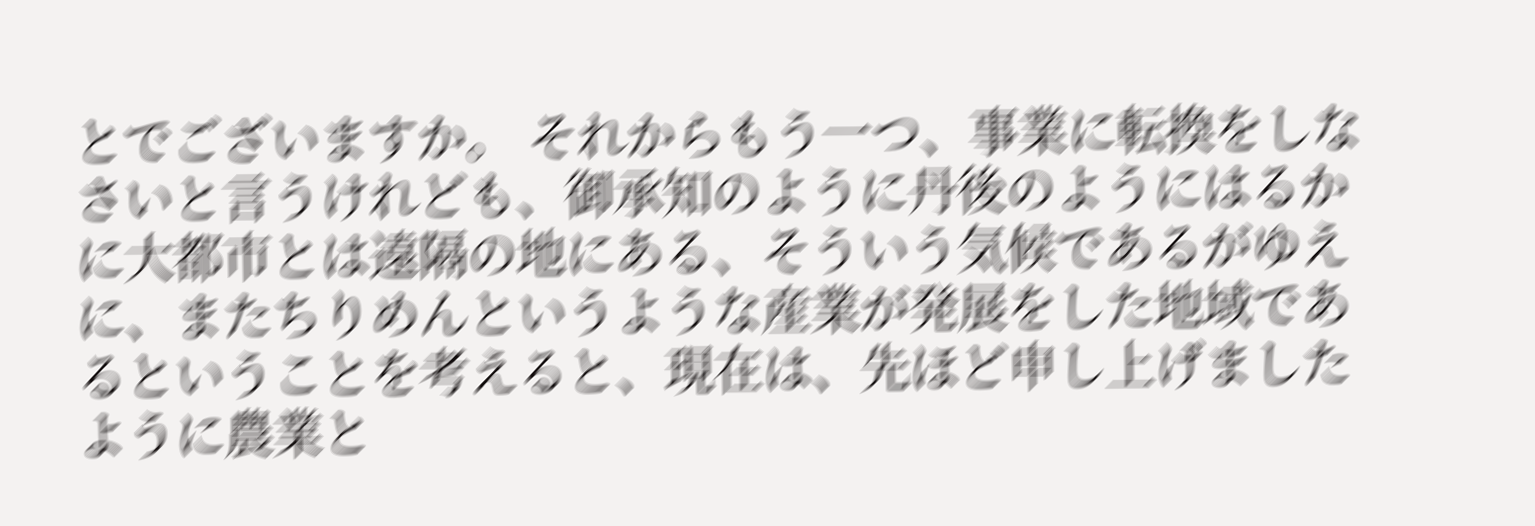とでございますか。 それからもう一つ、事業に転換をしなさいと言うけれども、御承知のように丹後のようにはるかに大都市とは遠隔の地にある、そういう気候であるがゆえに、またちりめんというような産業が発展をした地域であるということを考えると、現在は、先ほど申し上げましたように農業と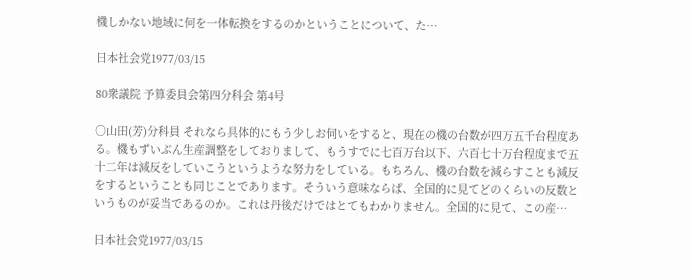機しかない地域に何を一体転換をするのかということについて、た…

日本社会党1977/03/15

80衆議院 予算委員会第四分科会 第4号

○山田(芳)分科員 それなら具体的にもう少しお伺いをすると、現在の機の台数が四万五千台程度ある。機もずいぶん生産調整をしておりまして、もうすでに七百万台以下、六百七十万台程度まで五十二年は減反をしていこうというような努力をしている。もちろん、機の台数を減らすことも減反をするということも同じことであります。そういう意味ならば、全国的に見てどのくらいの反数というものが妥当であるのか。これは丹後だけではとてもわかりません。全国的に見て、この産…

日本社会党1977/03/15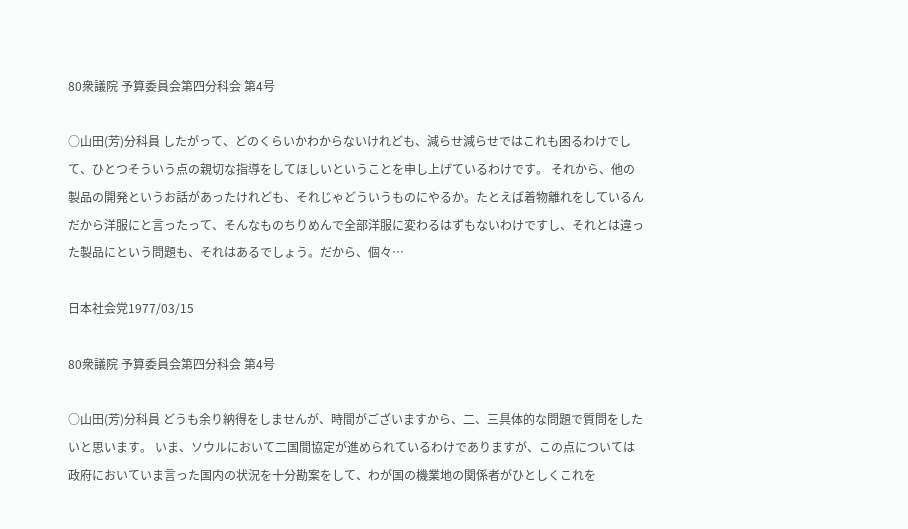80衆議院 予算委員会第四分科会 第4号

○山田(芳)分科員 したがって、どのくらいかわからないけれども、減らせ減らせではこれも困るわけでして、ひとつそういう点の親切な指導をしてほしいということを申し上げているわけです。 それから、他の製品の開発というお話があったけれども、それじゃどういうものにやるか。たとえば着物離れをしているんだから洋服にと言ったって、そんなものちりめんで全部洋服に変わるはずもないわけですし、それとは違った製品にという問題も、それはあるでしょう。だから、個々…

日本社会党1977/03/15

80衆議院 予算委員会第四分科会 第4号

○山田(芳)分科員 どうも余り納得をしませんが、時間がございますから、二、三具体的な問題で質問をしたいと思います。 いま、ソウルにおいて二国間協定が進められているわけでありますが、この点については政府においていま言った国内の状況を十分勘案をして、わが国の機業地の関係者がひとしくこれを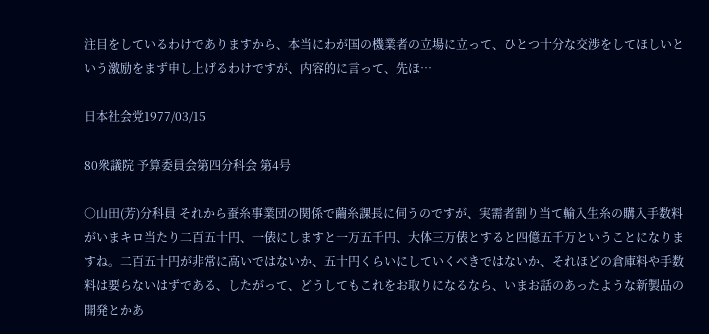注目をしているわけでありますから、本当にわが国の機業者の立場に立って、ひとつ十分な交渉をしてほしいという激励をまず申し上げるわけですが、内容的に言って、先ほ…

日本社会党1977/03/15

80衆議院 予算委員会第四分科会 第4号

○山田(芳)分科員 それから蚕糸事業団の関係で繭糸課長に伺うのですが、実需者割り当て輸入生糸の購入手数料がいまキロ当たり二百五十円、一俵にしますと一万五千円、大体三万俵とすると四億五千万ということになりますね。二百五十円が非常に高いではないか、五十円くらいにしていくべきではないか、それほどの倉庫料や手数料は要らないはずである、したがって、どうしてもこれをお取りになるなら、いまお話のあったような新製品の開発とかあ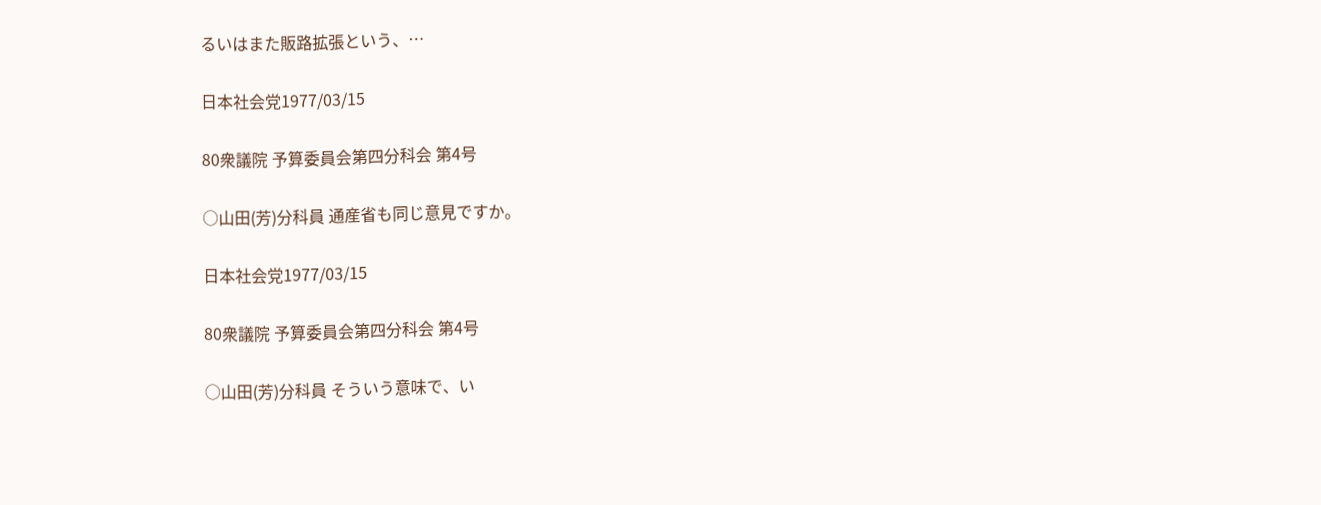るいはまた販路拡張という、…

日本社会党1977/03/15

80衆議院 予算委員会第四分科会 第4号

○山田(芳)分科員 通産省も同じ意見ですか。

日本社会党1977/03/15

80衆議院 予算委員会第四分科会 第4号

○山田(芳)分科員 そういう意味で、い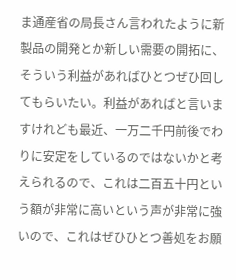ま通産省の局長さん言われたように新製品の開発とか新しい需要の開拓に、そういう利益があればひとつぜひ回してもらいたい。利益があればと言いますけれども最近、一万二千円前後でわりに安定をしているのではないかと考えられるので、これは二百五十円という額が非常に高いという声が非常に強いので、これはぜひひとつ善処をお願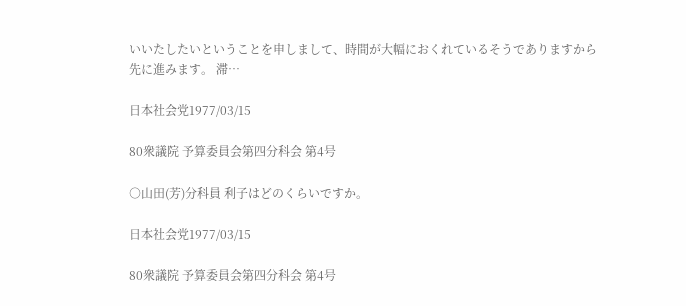いいたしたいということを申しまして、時間が大幅におくれているそうでありますから先に進みます。 滞…

日本社会党1977/03/15

80衆議院 予算委員会第四分科会 第4号

○山田(芳)分科員 利子はどのくらいですか。

日本社会党1977/03/15

80衆議院 予算委員会第四分科会 第4号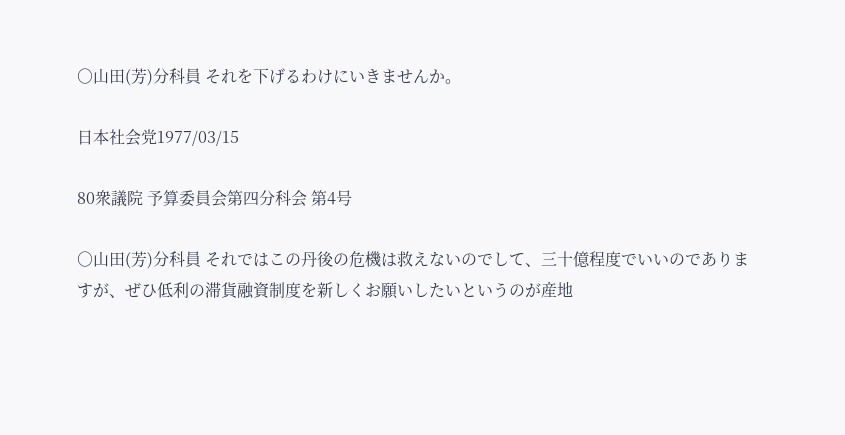○山田(芳)分科員 それを下げるわけにいきませんか。

日本社会党1977/03/15

80衆議院 予算委員会第四分科会 第4号

○山田(芳)分科員 それではこの丹後の危機は救えないのでして、三十億程度でいいのでありますが、ぜひ低利の滞貨融資制度を新しくお願いしたいというのが産地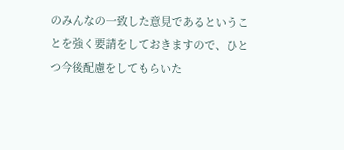のみんなの一致した意見であるということを強く要請をしておきますので、ひとつ今後配慮をしてもらいた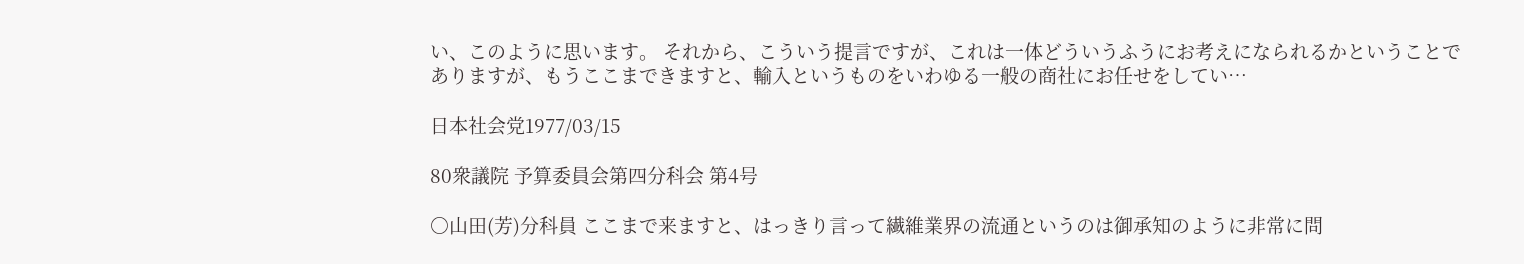い、このように思います。 それから、こういう提言ですが、これは一体どういうふうにお考えになられるかということでありますが、もうここまできますと、輸入というものをいわゆる一般の商社にお任せをしてい…

日本社会党1977/03/15

80衆議院 予算委員会第四分科会 第4号

○山田(芳)分科員 ここまで来ますと、はっきり言って繊維業界の流通というのは御承知のように非常に問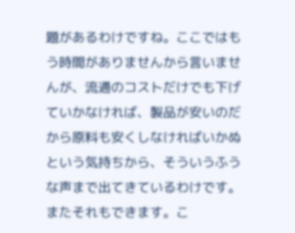題があるわけですね。ここではもう時間がありませんから言いませんが、流通のコストだけでも下げていかなければ、製品が安いのだから原料も安くしなければいかぬという気持ちから、そういうふうな声まで出てきているわけです。またそれもできます。こ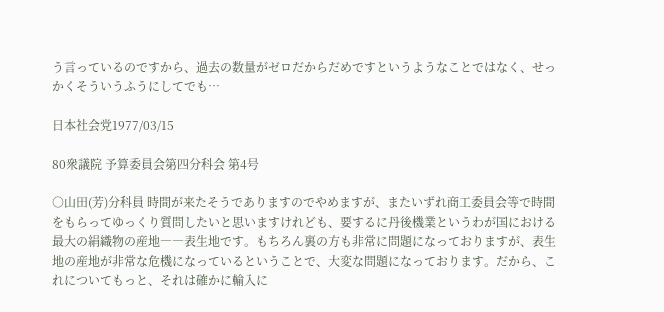う言っているのですから、過去の数量がゼロだからだめですというようなことではなく、せっかくそういうふうにしてでも…

日本社会党1977/03/15

80衆議院 予算委員会第四分科会 第4号

○山田(芳)分科員 時間が来たそうでありますのでやめますが、またいずれ商工委員会等で時間をもらってゆっくり質問したいと思いますけれども、要するに丹後機業というわが国における最大の絹織物の産地――表生地です。もちろん裏の方も非常に問題になっておりますが、表生地の産地が非常な危機になっているということで、大変な問題になっております。だから、これについてもっと、それは確かに輸入に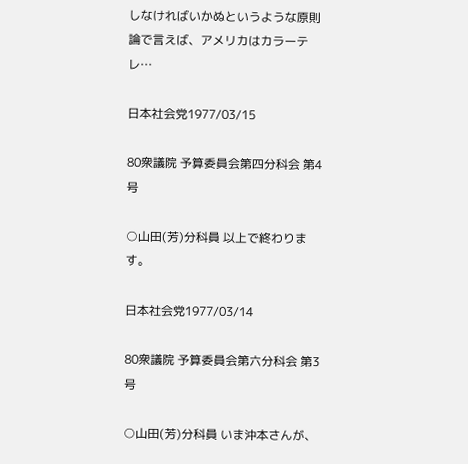しなければいかぬというような原則論で言えば、アメリカはカラーテレ…

日本社会党1977/03/15

80衆議院 予算委員会第四分科会 第4号

○山田(芳)分科員 以上で終わります。

日本社会党1977/03/14

80衆議院 予算委員会第六分科会 第3号

○山田(芳)分科員 いま沖本さんが、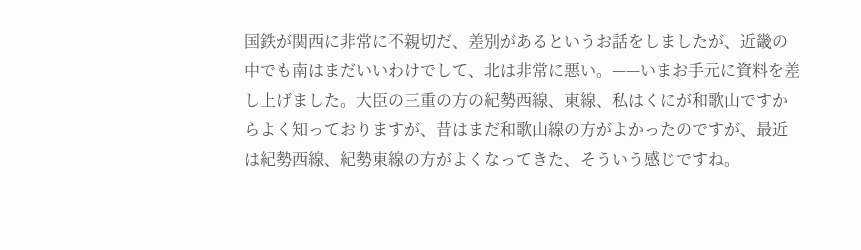国鉄が関西に非常に不親切だ、差別があるというお話をしましたが、近畿の中でも南はまだいいわけでして、北は非常に悪い。——いまお手元に資料を差し上げました。大臣の三重の方の紀勢西線、東線、私はくにが和歌山ですからよく知っておりますが、昔はまだ和歌山線の方がよかったのですが、最近は紀勢西線、紀勢東線の方がよくなってきた、そういう感じですね。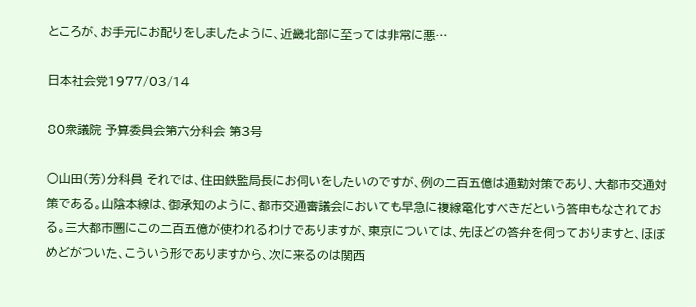ところが、お手元にお配りをしましたように、近畿北部に至っては非常に悪…

日本社会党1977/03/14

80衆議院 予算委員会第六分科会 第3号

○山田(芳)分科員 それでは、住田鉄監局長にお伺いをしたいのですが、例の二百五億は通勤対策であり、大都市交通対策である。山陰本線は、御承知のように、都市交通審議会においても早急に複線電化すべきだという答申もなされておる。三大都市圏にこの二百五億が使われるわけでありますが、東京については、先ほどの答弁を伺っておりますと、ほぼめどがついた、こういう形でありますから、次に来るのは関西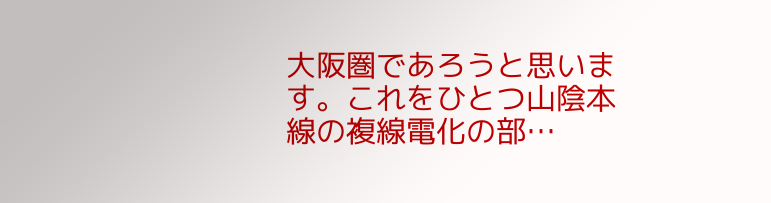大阪圏であろうと思います。これをひとつ山陰本線の複線電化の部…